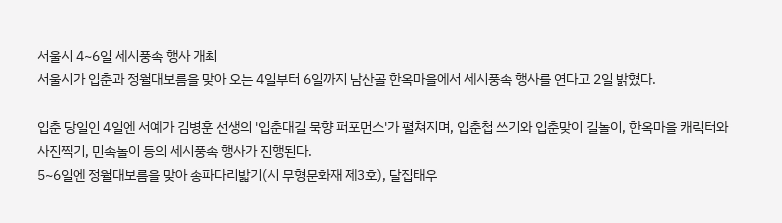서울시 4~6일 세시풍속 행사 개최
서울시가 입춘과 정월대보름을 맞아 오는 4일부터 6일까지 남산골 한옥마을에서 세시풍속 행사를 연다고 2일 밝혔다.

입춘 당일인 4일엔 서예가 김병훈 선생의 '입춘대길 묵향 퍼포먼스'가 펼쳐지며, 입춘첩 쓰기와 입춘맞이 길놀이, 한옥마을 캐릭터와 사진찍기, 민속놀이 등의 세시풍속 행사가 진행된다.
5~6일엔 정월대보름을 맞아 송파다리밟기(시 무형문화재 제3호), 달집태우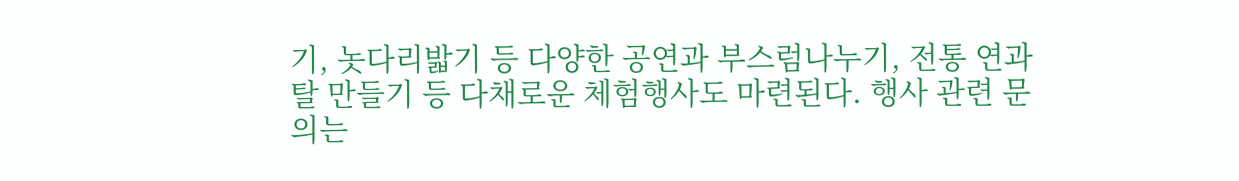기, 놋다리밟기 등 다양한 공연과 부스럼나누기, 전통 연과 탈 만들기 등 다채로운 체험행사도 마련된다. 행사 관련 문의는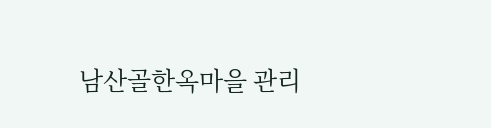남산골한옥마을 관리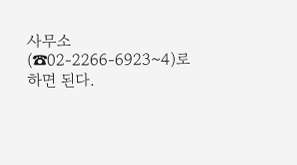사무소(☎02-2266-6923~4)로 하면 된다.